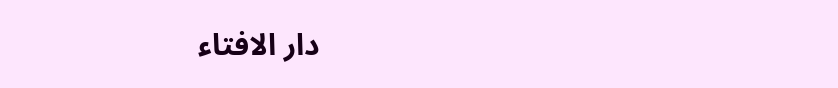دار الافتاء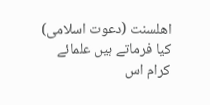اھلسنت (دعوت اسلامی)
کیا فرماتے ہیں علمائے کرام اس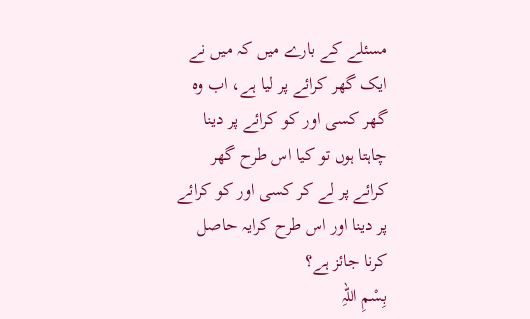مسئلے کے بارے میں کہ میں نے ایک گھر کرائے پر لیا ہے، اب وہ گھر کسی اور کو کرائے پر دینا چاہتا ہوں تو کیا اس طرح گھر کرائے پر لے کر کسی اور کو کرائے پر دینا اور اس طرح کرایہ حاصل کرنا جائز ہے؟
بِسْمِ اللہِ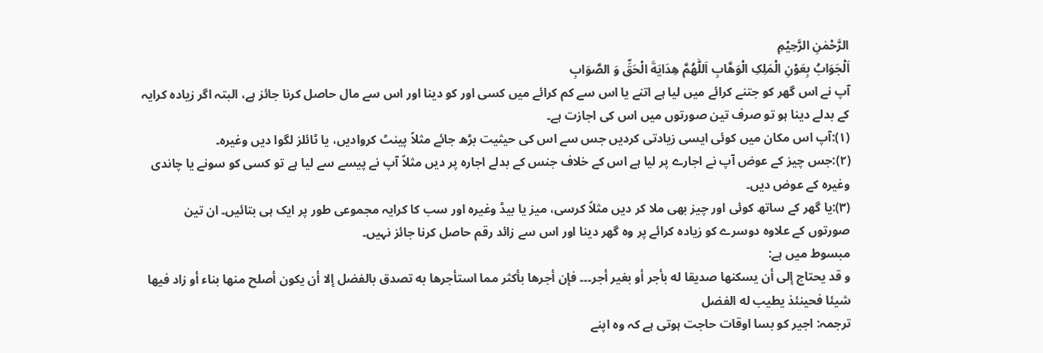الرَّحْمٰنِ الرَّحِيْمِ
اَلْجَوَابُ بِعَوْنِ الْمَلِکِ الْوَھَّابِ اَللّٰھُمَّ ھِدَايَةَ الْحَقِّ وَ الصَّوَابِ
آپ نے اس گھر کو جتنے کرائے میں لیا ہے اتنے یا اس سے کم کرائے میں کسی اور کو دینا اور اس سے مال حاصل کرنا جائز ہے، البتہ اگر زیادہ کرایہ کے بدلے دینا ہو تو صرف تین صورتوں میں اس کی اجازت ہے۔
(۱):آپ اس مکان میں کوئی ایسی زیادتی کردیں جس سے اس کی حیثیت بڑھ جائے مثلاً پینٹ کروادیں، یا ٹائلز لگوا دیں وغیرہ۔
(۲):جس چیز کے عوض آپ نے اجارے پر لیا ہے اس کے خلاف جنس کے بدلے اجارہ پر دیں مثلاً آپ نے پیسے سے لیا ہے تو کسی کو سونے یا چاندی وغیرہ کے عوض دیں۔
(۳):یا گھر کے ساتھ کوئی اور چیز بھی ملا کر دیں مثلاً کرسی، میز یا بیڈ وغیرہ اور سب کا کرایہ مجموعی طور پر ایک ہی بتائیں۔ ان تین صورتوں کے علاوہ دوسرے کو زیادہ کرائے پر وہ گھر دینا اور اس سے زائد رقم حاصل کرنا جائز نہیں۔
مبسوط میں ہے:
و قد يحتاج إلى أن يسكنها صديقا له بأجر أو بغير أجر۔۔۔ فإن أجرها بأكثر مما استأجرها به تصدق بالفضل إلا أن يكون أصلح منها بناء أو زاد فيها شيئا فحينئذ يطيب له الفضل
ترجمہ: اجیر کو بسا اوقات حاجت ہوتی ہے کہ وہ اپنے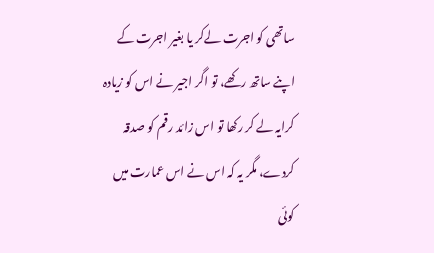ساتھی کو اجرت لےکر یا بغیر اجرت کے اپنے ساتھ رکھے، تو اگر اجیر نے اس کو زیادہ کرایہ لے کر رکھا تو اس زائد رقم کو صدقہ کردے، مگر یہ کہ اس نے اس عمارت میں کوئی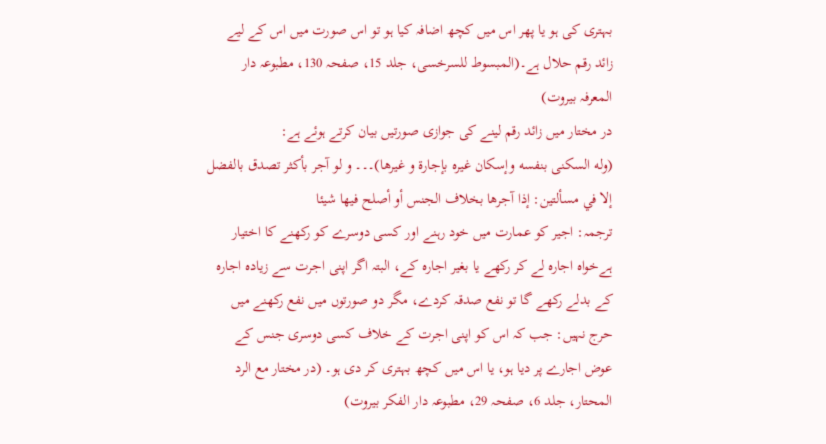بہتری کی ہو یا پھر اس میں کچھ اضافہ کیا ہو تو اس صورت میں اس کے لیے زائد رقم حلال ہے۔(المبسوط للسرخسی، جلد 15، صفحہ 130، مطبوعہ دار المعرفہ بیروت)
در مختار میں زائد رقم لینے کی جوازی صورتیں بیان کرتے ہوئے ہے:
(وله السكنى بنفسه وإسكان غيره بإجارة و غيرها)۔۔۔ و لو آجر بأكثر تصدق بالفضل إلا في مسألتين: إذا آجرها بخلاف الجنس أو أصلح فيها شيئا
ترجمہ: اجیر کو عمارت میں خود رہنے اور کسی دوسرے کو رکھنے کا اختیار ہےخواہ اجارہ لے کر رکھے یا بغیر اجارہ کے، البتہ اگر اپنی اجرت سے زیادہ اجارہ کے بدلے رکھے گا تو نفع صدقہ کردے، مگر دو صورتوں میں نفع رکھنے میں حرج نہیں: جب کہ اس کو اپنی اجرت کے خلاف کسی دوسری جنس کے عوض اجارے پر دیا ہو، یا اس میں کچھ بہتری کر دی ہو۔ (در مختار مع الرد المحتار، جلد 6، صفحہ 29، مطبوعہ دار الفکر بیروت)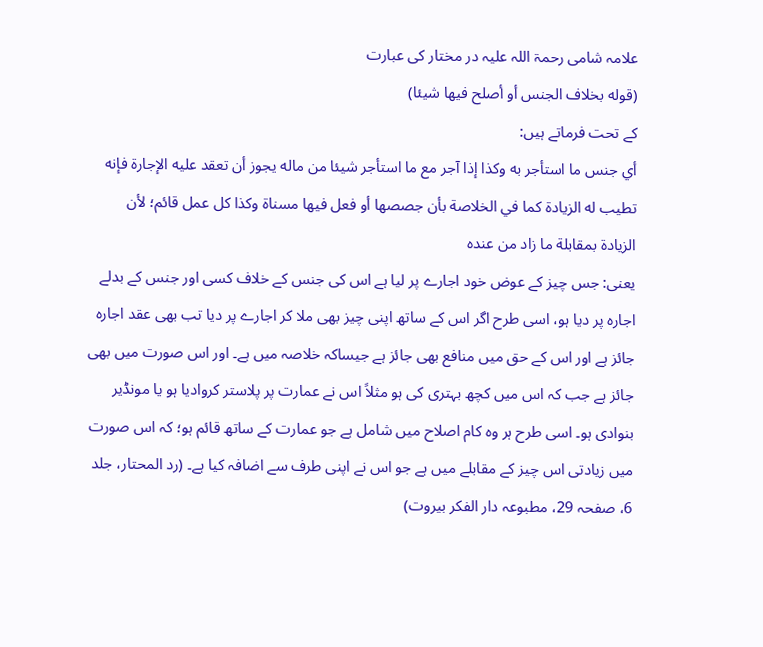علامہ شامی رحمۃ اللہ علیہ در مختار کی عبارت
(قوله بخلاف الجنس أو أصلح فيها شيئا)
کے تحت فرماتے ہیں:
أي جنس ما استأجر به وكذا إذا آجر مع ما استأجر شيئا من ماله يجوز أن تعقد عليه الإجارة فإنه تطيب له الزيادة كما في الخلاصة بأن جصصها أو فعل فيها مسناة وكذا كل عمل قائم؛ لأن الزيادة بمقابلة ما زاد من عنده
یعنی: جس چیز کے عوض خود اجارے پر لیا ہے اس کی جنس کے خلاف کسی اور جنس کے بدلے اجارہ پر دیا ہو، اسی طرح اگر اس کے ساتھ اپنی چیز بھی ملا کر اجارے پر دیا تب بھی عقد اجارہ جائز ہے اور اس کے حق میں منافع بھی جائز ہے جیساکہ خلاصہ میں ہے۔ اور اس صورت میں بھی جائز ہے جب کہ اس میں کچھ بہتری کی ہو مثلاً اس نے عمارت پر پلاستر کروادیا ہو یا مونڈیر بنوادی ہو۔ اسی طرح ہر وہ کام اصلاح میں شامل ہے جو عمارت کے ساتھ قائم ہو؛ کہ اس صورت میں زیادتی اس چیز کے مقابلے میں ہے جو اس نے اپنی طرف سے اضافہ کیا ہے۔ (رد المحتار، جلد 6، صفحہ 29، مطبوعہ دار الفکر بیروت)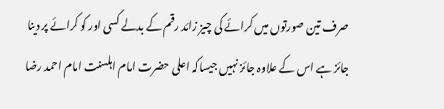صرف تین صورتوں میں کرائے کی چیز زائد رقم کے بدلے کسی اور کو کرائے پر دینا جائز ہے اس کے علاوہ جائز نہیں جیساکہ اعلی حضرت امام اہلسنت امام احمد رضا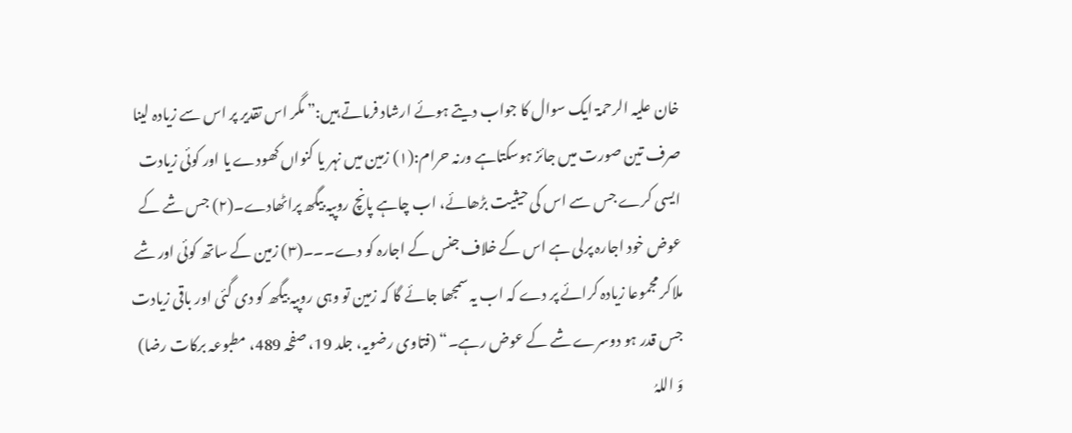خان علیہ الرحمۃ ایک سوال کا جواب دیتے ہوئے ارشاد فرماتے ہیں:” مگر اس تقدیر پر اس سے زیادہ لینا صرف تین صورت میں جائز ہوسکتاہے ورنہ حرام:(۱) زمین میں نہر یا کنواں کھودے یا اور کوئی زیادت ایسی کرے جس سے اس کی حیثیت بڑھائے، اب چاہے پانچ روپیہ بیگھ پراٹھادے۔(۲) جس شے کے عوض خود اجارہ پرلی ہے اس کے خلاف جنس کے اجارہ کو دے۔۔۔(۳) زمین کے ساتھ کوئی اور شے ملاکر مجموعا زیادہ کرائے پر دے کہ اب یہ سمجھا جائے گا کہ زمین تو وہی روپیہ بیگھ کو دی گئی اور باقی زیادت جس قدر ہو دوسرے شے کے عوض رہے۔“ (فتاوی رضویہ، جلد 19، صفحہ 489، مطبوعہ برکات رضا)
وَ اللہُ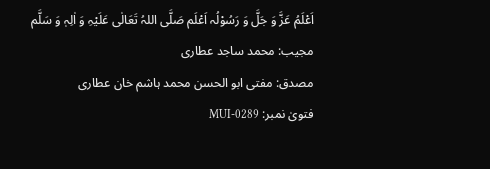اَعْلَمُ عَزَّ وَ جَلَّ وَ رَسُوْلُہ اَعْلَم صَلَّی اللہُ تَعَالٰی عَلَیْہِ وَ اٰلِہٖ وَ سَلَّم
مجیب: محمد ساجد عطاری
مصدق: مفتی ابو الحسن محمد ہاشم خان عطاری
فتویٰ نمبر: MUI-0289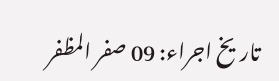تاریخ اجراء: 09 صفر المظفر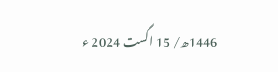1446ھ/ 15 اگست 2024 ء